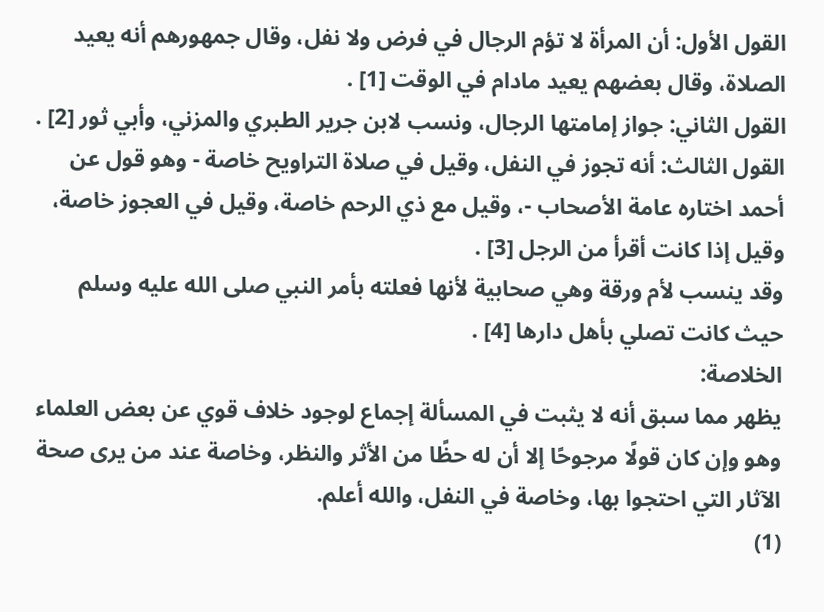القول الأول: أن المرأة لا تؤم الرجال في فرض ولا نفل، وقال جمهورهم أنه يعيد الصلاة، وقال بعضهم يعيد مادام في الوقت [1] .
القول الثاني: جواز إمامتها الرجال، ونسب لابن جرير الطبري والمزني، وأبي ثور [2] .
القول الثالث: أنه تجوز في النفل، وقيل في صلاة التراويح خاصة - وهو قول عن أحمد اختاره عامة الأصحاب -، وقيل مع ذي الرحم خاصة، وقيل في العجوز خاصة، وقيل إذا كانت أقرأ من الرجل [3] .
وقد ينسب لأم ورقة وهي صحابية لأنها فعلته بأمر النبي صلى الله عليه وسلم حيث كانت تصلي بأهل دارها [4] .
الخلاصة:
يظهر مما سبق أنه لا يثبت في المسألة إجماع لوجود خلاف قوي عن بعض العلماء وهو وإن كان قولًا مرجوحًا إلا أن له حظًا من الأثر والنظر، وخاصة عند من يرى صحة الآثار التي احتجوا بها، وخاصة في النفل، والله أعلم.
(1)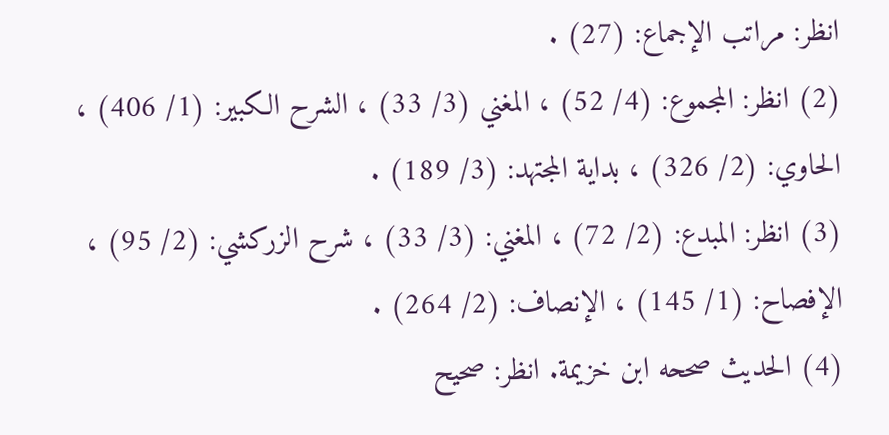انظر: مراتب الإجماع: (27) .
(2) انظر: المجموع: (4/ 52) ، المغني (3/ 33) ، الشرح الكبير: (1/ 406) ، الحاوي: (2/ 326) ، بداية المجتهد: (3/ 189) .
(3) انظر: المبدع: (2/ 72) ، المغني: (3/ 33) ، شرح الزركشي: (2/ 95) ، الإفصاح: (1/ 145) ، الإنصاف: (2/ 264) .
(4) الحديث صححه ابن خزيمة. انظر: صحيح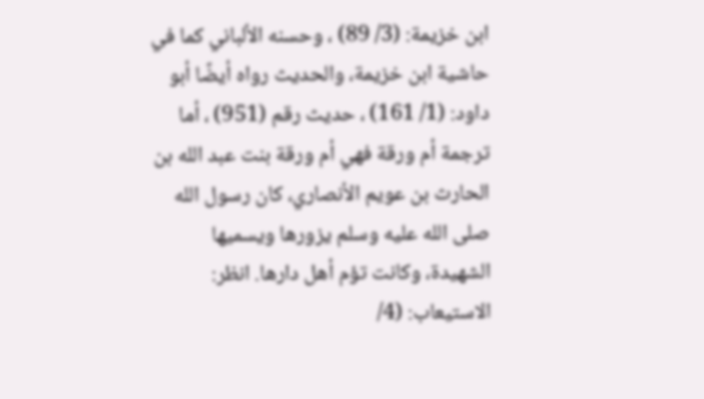ابن خزيمة: (3/ 89) ، وحسنه الألباني كما في حاشية ابن خزيمة، والحديث رواه أيضًا أبو داود: (1/ 161) ، حديث رقم (951) ، أما ترجمة أم ورقة فهي أم ورقة بنت عبد الله بن الحارث بن عويم الأنصاري، كان رسول الله صلى الله عليه وسلم يزورها ويسميها الشهيدة، وكانت تؤم أهل دارها. انظر: الاستيعاب: (4/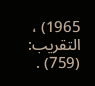1965) ، التقريب: (759) .